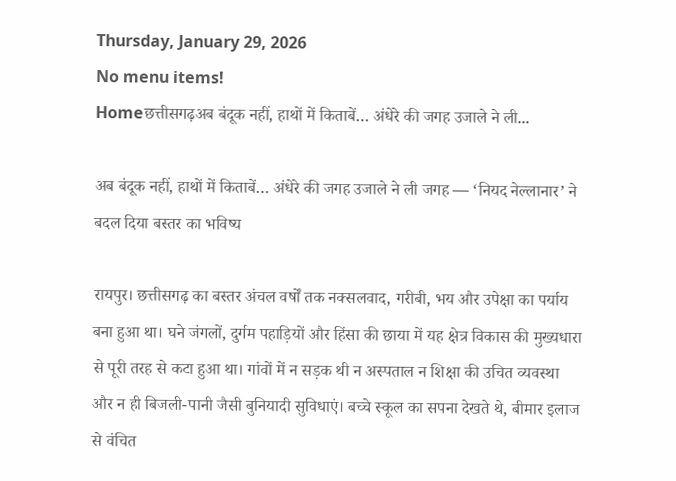Thursday, January 29, 2026
No menu items!
Homeछत्तीसगढ़अब बंदूक नहीं, हाथों में किताबें… अंधेरे की जगह उजाले ने ली...

अब बंदूक नहीं, हाथों में किताबें… अंधेरे की जगह उजाले ने ली जगह — ‘नियद नेल्लानार’ ने बदल दिया बस्तर का भविष्य

रायपुर। छत्तीसगढ़ का बस्तर अंचल वर्षों तक नक्सलवाद, गरीबी, भय और उपेक्षा का पर्याय बना हुआ था। घने जंगलों, दुर्गम पहाड़ियों और हिंसा की छाया में यह क्षेत्र विकास की मुख्यधारा से पूरी तरह से कटा हुआ था। गांवों में न सड़क थी न अस्पताल न शिक्षा की उचित व्यवस्था और न ही बिजली-पानी जैसी बुनियादी सुविधाएं। बच्चे स्कूल का सपना देखते थे, बीमार इलाज से वंचित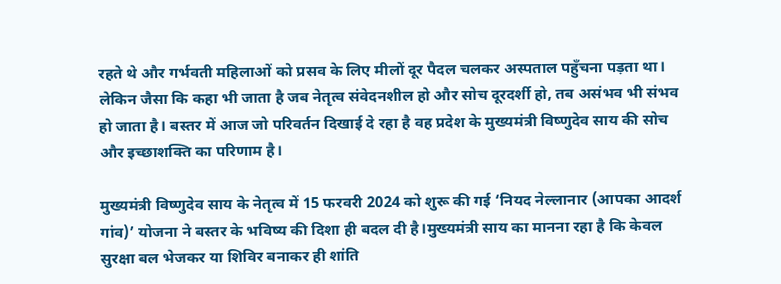रहते थे और गर्भवती महिलाओं को प्रसव के लिए मीलों दूर पैदल चलकर अस्पताल पहुँचना पड़ता था। लेकिन जैसा कि कहा भी जाता है जब नेतृत्व संवेदनशील हो और सोच दूरदर्शी हो, तब असंभव भी संभव हो जाता है। बस्तर में आज जो परिवर्तन दिखाई दे रहा है वह प्रदेश के मुख्यमंत्री विष्णुदेव साय की सोच और इच्छाशक्ति का परिणाम है।

मुख्यमंत्री विष्णुदेव साय के नेतृत्व में 15 फरवरी 2024 को शुरू की गई ‘नियद नेल्लानार (आपका आदर्श गांव)’ योजना ने बस्तर के भविष्य की दिशा ही बदल दी है।मुख्यमंत्री साय का मानना रहा है कि केवल सुरक्षा बल भेजकर या शिविर बनाकर ही शांति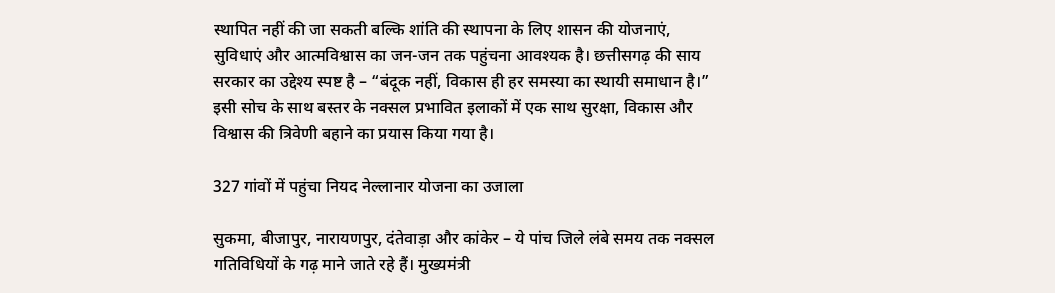स्थापित नहीं की जा सकती बल्कि शांति की स्थापना के लिए शासन की योजनाएं, सुविधाएं और आत्मविश्वास का जन-जन तक पहुंचना आवश्यक है। छत्तीसगढ़ की साय सरकार का उद्देश्य स्पष्ट है – “बंदूक नहीं, विकास ही हर समस्या का स्थायी समाधान है।” इसी सोच के साथ बस्तर के नक्सल प्रभावित इलाकों में एक साथ सुरक्षा, विकास और विश्वास की त्रिवेणी बहाने का प्रयास किया गया है।

327 गांवों में पहुंचा नियद नेल्लानार योजना का उजाला

सुकमा, बीजापुर, नारायणपुर, दंतेवाड़ा और कांकेर – ये पांच जिले लंबे समय तक नक्सल गतिविधियों के गढ़ माने जाते रहे हैं। मुख्यमंत्री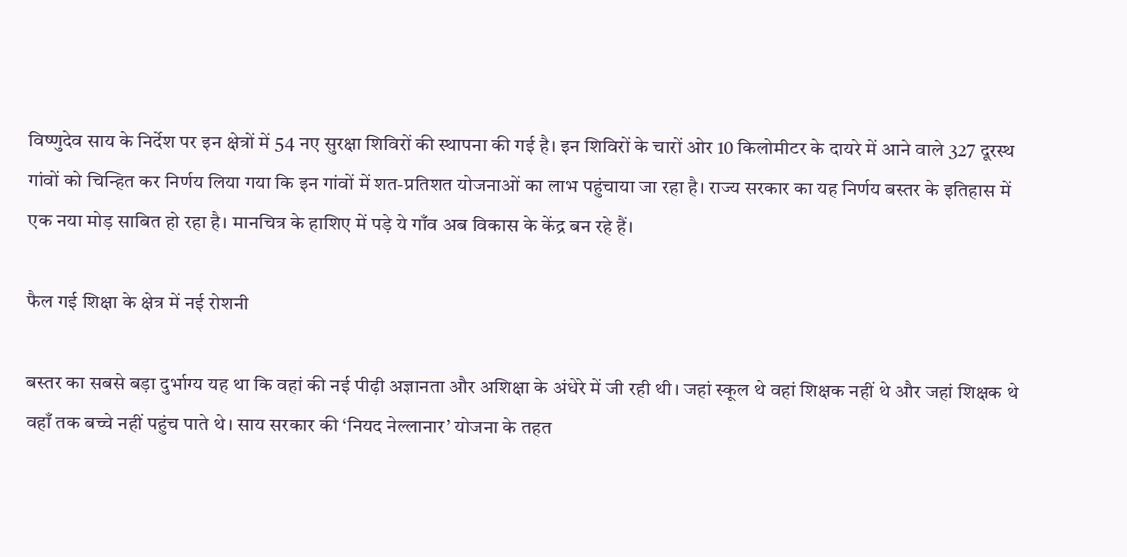विष्णुदेव साय के निर्देश पर इन क्षेत्रों में 54 नए सुरक्षा शिविरों की स्थापना की गई है। इन शिविरों के चारों ओर 10 किलोमीटर के दायरे में आने वाले 327 दूरस्थ गांवों को चिन्हित कर निर्णय लिया गया कि इन गांवों में शत-प्रतिशत योजनाओं का लाभ पहुंचाया जा रहा है। राज्य सरकार का यह निर्णय बस्तर के इतिहास में एक नया मोड़ साबित हो रहा है। मानचित्र के हाशिए में पड़े ये गाँव अब विकास के केंद्र बन रहे हैं।

फैल गई शिक्षा के क्षेत्र में नई रोशनी

बस्तर का सबसे बड़ा दुर्भाग्य यह था कि वहां की नई पीढ़ी अज्ञानता और अशिक्षा के अंधेरे में जी रही थी। जहां स्कूल थे वहां शिक्षक नहीं थे और जहां शिक्षक थे वहाँ तक बच्चे नहीं पहुंच पाते थे। साय सरकार की ‘नियद नेल्लानार’ योजना के तहत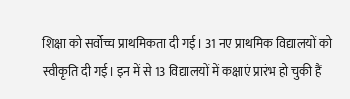शिक्षा को सर्वोच्च प्राथमिकता दी गई। 31 नए प्राथमिक विद्यालयों को स्वीकृति दी गई। इन में से 13 विद्यालयों में कक्षाएं प्रारंभ हो चुकी हैं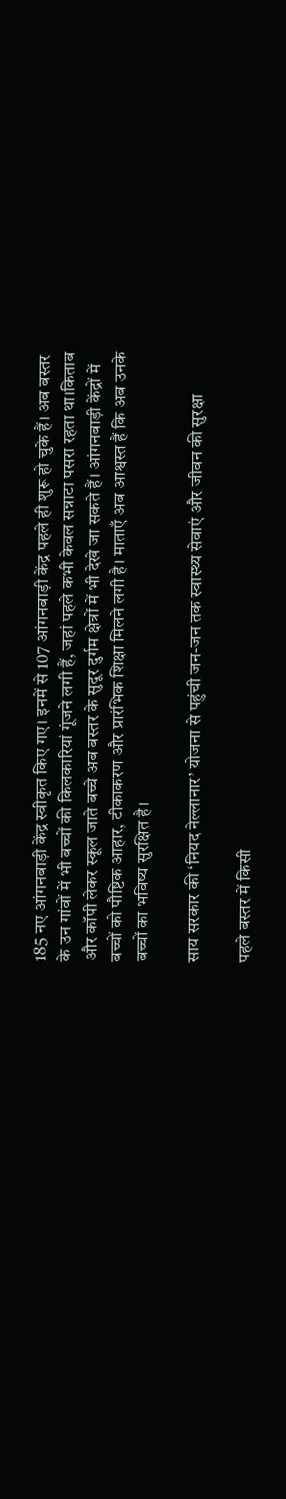185 नए आंगनबाड़ी केंद्र स्वीकृत किए गए। इनमें से 107 आंगनबाड़ी केंद्र पहले ही शुरू हो चुके हैं। अब बस्तर के उन गांवों में भी बच्चों की किलकारियां गूंजने लगी हैं, जहां पहले कभी केवल सन्नाटा पसरा रहता था।किताब और कॉपी लेकर स्कूल जाते बच्चे अब बस्तर के सुदूर दुर्गम क्षेत्रों में भी देखे जा सकते हैं। आंगनबाड़ी केंद्रों में बच्चों को पौष्टिक आहार, टीकाकरण और प्रारंभिक शिक्षा मिलने लगी है। माताएँ अब आश्वस्त हैं कि अब उनके बच्चों का भविष्य सुरक्षित है।

साय सरकार की ‘नियद नेल्लानार’ योजना से पहुंची जन-जन तक स्वास्थ्य सेवाएं और जीवन की सुरक्षा

पहले बस्तर में किसी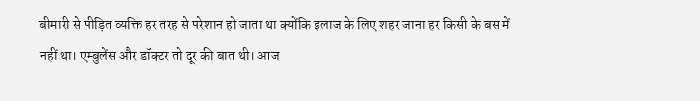बीमारी से पीड़ित व्यक्ति हर तरह से परेशान हो जाता था क्योंकि इलाज के लिए शहर जाना हर किसी के बस में नहीं था। एम्बुलेंस और डॉक्टर तो दूर की बात थी। आज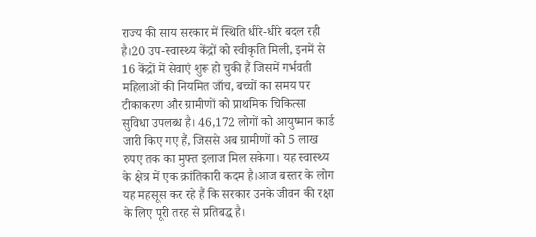राज्य की साय सरकार में स्थिति धीरे-धीरे बदल रही है।20 उप-स्वास्थ्य केंद्रों को स्वीकृति मिली, इनमें से 16 केंद्रों में सेवाएं शुरू हो चुकी हैं जिसमें गर्भवती महिलाओं की नियमित जाँच, बच्चों का समय पर टीकाकरण और ग्रामीणों को प्राथमिक चिकित्सा सुविधा उपलब्ध है। 46,172 लोगों को आयुष्मान कार्ड जारी किए गए हैं, जिससे अब ग्रामीणों को 5 लाख रुपए तक का मुफ्त इलाज मिल सकेगा। यह स्वास्थ्य के क्षेत्र में एक क्रांतिकारी कदम है।आज बस्तर के लोग यह महसूस कर रहे हैं कि सरकार उनके जीवन की रक्षा के लिए पूरी तरह से प्रतिबद्ध है।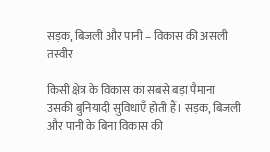सड़क, बिजली और पानी – विकास की असली तस्वीर

किसी क्षेत्र के विकास का सबसे बड़ा पैमाना उसकी बुनियादी सुविधाएँ होती हैं। सड़क, बिजली और पानी के बिना विकास की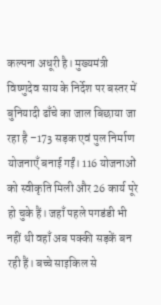कल्पना अधूरी है। मुख्यमंत्री विष्णुदेव साय के निर्देश पर बस्तर में बुनियादी ढाँचे का जाल बिछाया जा रहा है –173 सड़क एवं पुल निर्माण योजनाएँ बनाई गईं। 116 योजनाओं को स्वीकृति मिली और 26 कार्य पूरे हो चुके हैं। जहाँ पहले पगडंडी भी नहीं थी वहाँ अब पक्की सड़कें बन रही हैं। बच्चे साइकिल से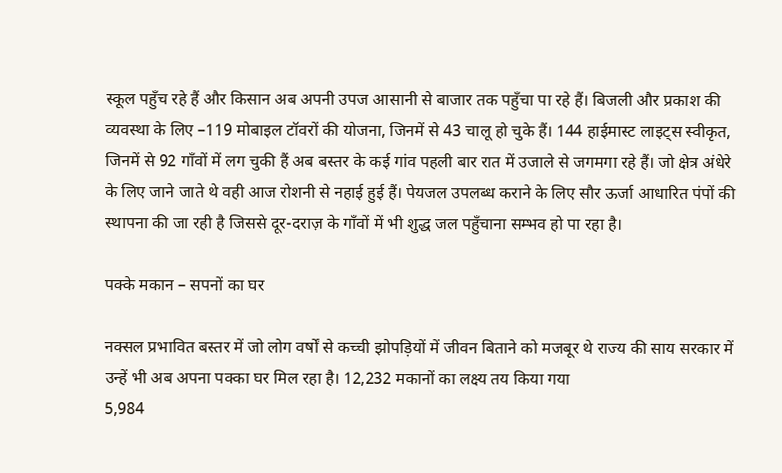स्कूल पहुँच रहे हैं और किसान अब अपनी उपज आसानी से बाजार तक पहुँचा पा रहे हैं। बिजली और प्रकाश की व्यवस्था के लिए –119 मोबाइल टॉवरों की योजना, जिनमें से 43 चालू हो चुके हैं। 144 हाईमास्ट लाइट्स स्वीकृत, जिनमें से 92 गाँवों में लग चुकी हैं अब बस्तर के कई गांव पहली बार रात में उजाले से जगमगा रहे हैं। जो क्षेत्र अंधेरे के लिए जाने जाते थे वही आज रोशनी से नहाई हुई हैं। पेयजल उपलब्ध कराने के लिए सौर ऊर्जा आधारित पंपों की स्थापना की जा रही है जिससे दूर-दराज़ के गाँवों में भी शुद्ध जल पहुँचाना सम्भव हो पा रहा है।

पक्के मकान – सपनों का घर

नक्सल प्रभावित बस्तर में जो लोग वर्षों से कच्ची झोपड़ियों में जीवन बिताने को मजबूर थे राज्य की साय सरकार में उन्हें भी अब अपना पक्का घर मिल रहा है। 12,232 मकानों का लक्ष्य तय किया गया
5,984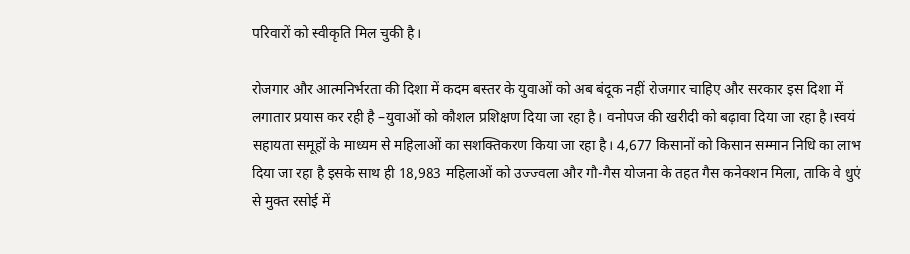परिवारों को स्वीकृति मिल चुकी है।

रोजगार और आत्मनिर्भरता की दिशा में कदम बस्तर के युवाओं को अब बंदूक नहीं रोजगार चाहिए और सरकार इस दिशा में लगातार प्रयास कर रही है –युवाओं को कौशल प्रशिक्षण दिया जा रहा है। वनोपज की खरीदी को बढ़ावा दिया जा रहा है।स्वयं सहायता समूहों के माध्यम से महिलाओं का सशक्तिकरण किया जा रहा है। 4,677 किसानों को किसान सम्मान निधि का लाभ दिया जा रहा है इसके साथ ही 18,983 महिलाओं को उज्ज्वला और गौ-गैस योजना के तहत गैस कनेक्शन मिला, ताकि वे धुएं से मुक्त रसोई में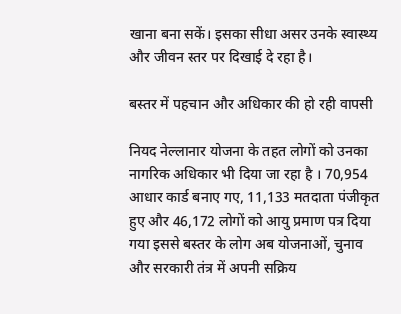खाना बना सकें। इसका सीधा असर उनके स्वास्थ्य और जीवन स्तर पर दिखाई दे रहा है।

बस्तर में पहचान और अधिकार की हो रही वापसी

नियद नेल्लानार योजना के तहत लोगों को उनका नागरिक अधिकार भी दिया जा रहा है । 70,954 आधार कार्ड बनाए गए, 11,133 मतदाता पंजीकृत हुए और 46,172 लोगों को आयु प्रमाण पत्र दिया गया इससे बस्तर के लोग अब योजनाओं, चुनाव और सरकारी तंत्र में अपनी सक्रिय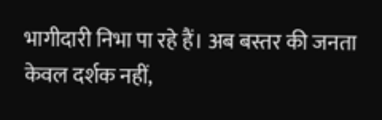भागीदारी निभा पा रहे हैं। अब बस्तर की जनता केवल दर्शक नहीं,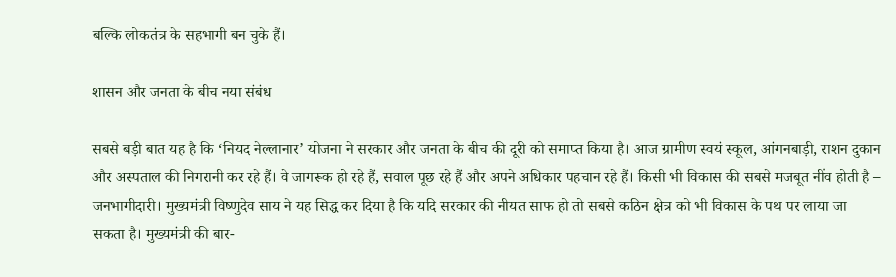बल्कि लोकतंत्र के सहभागी बन चुके हैं।

शासन और जनता के बीच नया संबंध

सबसे बड़ी बात यह है कि ‘नियद नेल्लानार’ योजना ने सरकार और जनता के बीच की दूरी को समाप्त किया है। आज ग्रामीण स्वयं स्कूल, आंगनबाड़ी, राशन दुकान और अस्पताल की निगरानी कर रहे हैं। वे जागरूक हो रहे हैं, सवाल पूछ रहे हैं और अपने अधिकार पहचान रहे हैं। किसी भी विकास की सबसे मजबूत नींव होती है – जनभागीदारी। मुख्यमंत्री विष्णुदेव साय ने यह सिद्ध कर दिया है कि यदि सरकार की नीयत साफ हो तो सबसे कठिन क्षेत्र को भी विकास के पथ पर लाया जा सकता है। मुख्यमंत्री की बार-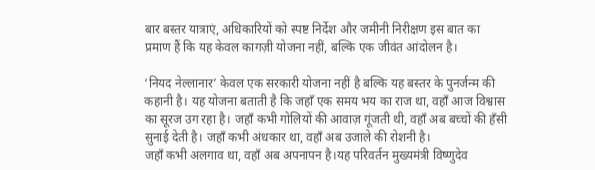बार बस्तर यात्राएं, अधिकारियों को स्पष्ट निर्देश और जमीनी निरीक्षण इस बात का प्रमाण हैं कि यह केवल कागज़ी योजना नहीं, बल्कि एक जीवंत आंदोलन है।

‘नियद नेल्लानार’ केवल एक सरकारी योजना नहीं है बल्कि यह बस्तर के पुनर्जन्म की कहानी है। यह योजना बताती है कि जहाँ एक समय भय का राज था, वहाँ आज विश्वास का सूरज उग रहा है। जहाँ कभी गोलियों की आवाज़ गूंजती थी, वहाँ अब बच्चों की हँसी सुनाई देती है। जहाँ कभी अंधकार था, वहाँ अब उजाले की रोशनी है।
जहाँ कभी अलगाव था, वहाँ अब अपनापन है।यह परिवर्तन मुख्यमंत्री विष्णुदेव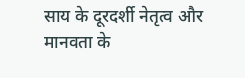साय के दूरदर्शी नेतृत्व और मानवता के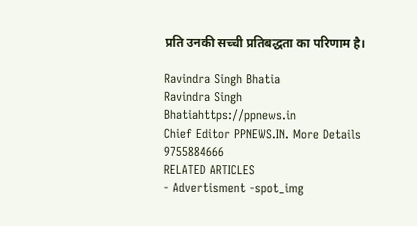प्रति उनकी सच्ची प्रतिबद्धता का परिणाम है।

Ravindra Singh Bhatia
Ravindra Singh Bhatiahttps://ppnews.in
Chief Editor PPNEWS.IN. More Details 9755884666
RELATED ARTICLES
- Advertisment -spot_img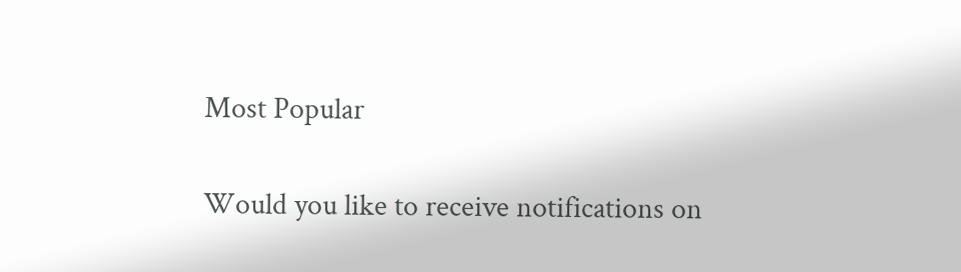Most Popular

Would you like to receive notifications on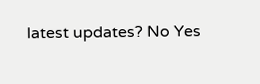latest updates? No Yes